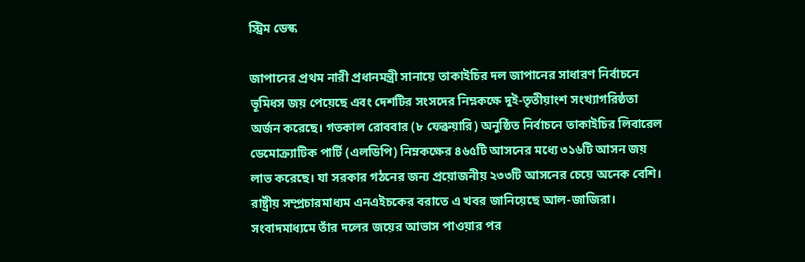স্ট্রিম ডেস্ক

জাপানের প্রথম নারী প্রধানমন্ত্রী সানায়ে তাকাইচির দল জাপানের সাধারণ নির্বাচনে ভূমিধস জয় পেয়েছে এবং দেশটির সংসদের নিম্নকক্ষে দুই-তৃতীয়াংশ সংখ্যাগরিষ্ঠতা অর্জন করেছে। গতকাল রোববার (৮ ফেব্রুয়ারি) অনুষ্ঠিত নির্বাচনে তাকাইচির লিবারেল ডেমোক্র্যাটিক পার্টি (এলডিপি) নিম্নকক্ষের ৪৬৫টি আসনের মধ্যে ৩১৬টি আসন জয় লাভ করেছে। যা সরকার গঠনের জন্য প্রয়োজনীয় ২৩৩টি আসনের চেয়ে অনেক বেশি। রাষ্ট্রীয় সম্প্রচারমাধ্যম এনএইচকের বরাতে এ খবর জানিয়েছে আল-জাজিরা।
সংবাদমাধ্যমে তাঁর দলের জয়ের আভাস পাওয়ার পর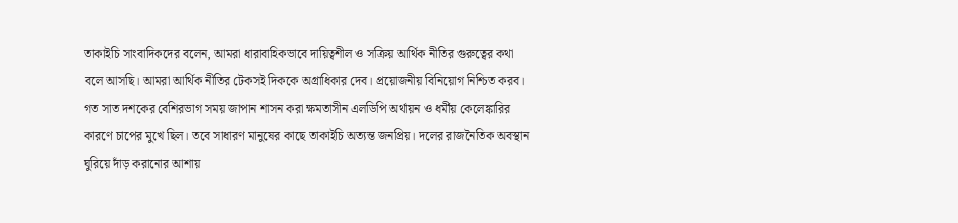তাকাইচি সাংবাদিকদের বলেন, আমরা ধারাবাহিকভাবে দায়িত্বশীল ও সক্রিয় আর্থিক নীতির গুরুত্বের কথা বলে আসছি। আমরা আর্থিক নীতির টেকসই দিককে অগ্রাধিকার দেব। প্রয়োজনীয় বিনিয়োগ নিশ্চিত করব।
গত সাত দশকের বেশিরভাগ সময় জাপান শাসন করা ক্ষমতাসীন এলডিপি অর্থায়ন ও ধর্মীয় কেলেঙ্কারির কারণে চাপের মুখে ছিল। তবে সাধারণ মানুষের কাছে তাকাইচি অত্যন্ত জনপ্রিয়। দলের রাজনৈতিক অবস্থান ঘুরিয়ে দাঁড় করানোর আশায়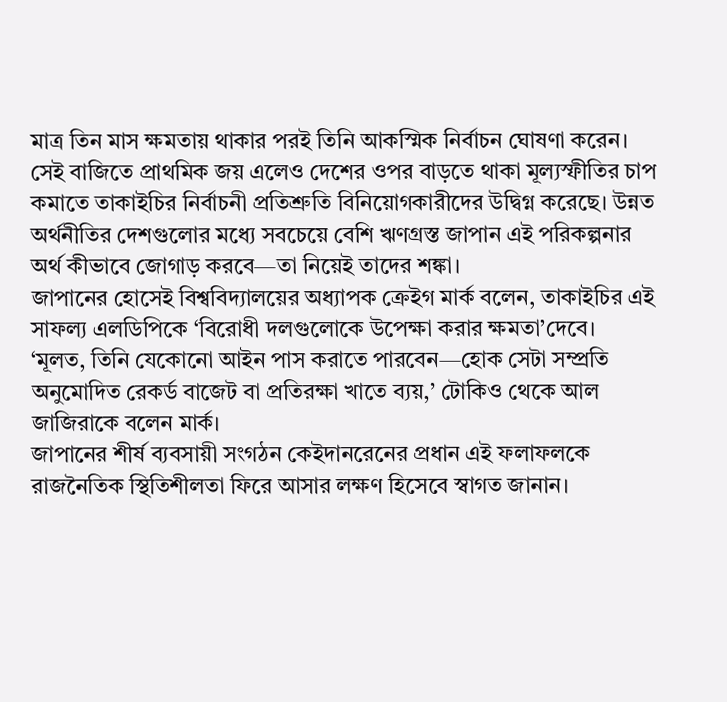মাত্র তিন মাস ক্ষমতায় থাকার পরই তিনি আকস্মিক নির্বাচন ঘোষণা করেন।
সেই বাজিতে প্রাথমিক জয় এলেও দেশের ওপর বাড়তে থাকা মূল্যস্ফীতির চাপ কমাতে তাকাইচির নির্বাচনী প্রতিশ্রুতি বিনিয়োগকারীদের উদ্বিগ্ন করেছে। উন্নত অর্থনীতির দেশগুলোর মধ্যে সবচেয়ে বেশি ঋণগ্রস্ত জাপান এই পরিকল্পনার অর্থ কীভাবে জোগাড় করবে—তা নিয়েই তাদের শঙ্কা।
জাপানের হোসেই বিশ্ববিদ্যালয়ের অধ্যাপক ক্রেইগ মার্ক বলেন, তাকাইচির এই সাফল্য এলডিপিকে ‘বিরোধী দলগুলোকে উপেক্ষা করার ক্ষমতা’দেবে।
‘মূলত, তিনি যেকোনো আইন পাস করাতে পারবেন—হোক সেটা সম্প্রতি অনুমোদিত রেকর্ড বাজেট বা প্রতিরক্ষা খাতে ব্যয়,’ টোকিও থেকে আল জাজিরাকে বলেন মার্ক।
জাপানের শীর্ষ ব্যবসায়ী সংগঠন কেইদানরেনের প্রধান এই ফলাফলকে রাজনৈতিক স্থিতিশীলতা ফিরে আসার লক্ষণ হিসেবে স্বাগত জানান।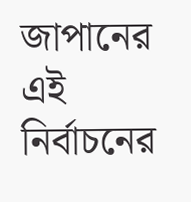জাপানের এই নির্বাচনের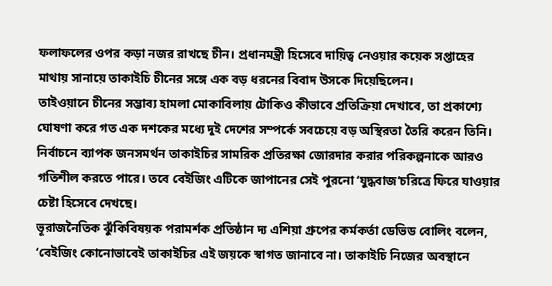ফলাফলের ওপর কড়া নজর রাখছে চীন। প্রধানমন্ত্রী হিসেবে দায়িত্ব নেওয়ার কয়েক সপ্তাহের মাথায় সানায়ে তাকাইচি চীনের সঙ্গে এক বড় ধরনের বিবাদ উসকে দিয়েছিলেন।
তাইওয়ানে চীনের সম্ভাব্য হামলা মোকাবিলায় টোকিও কীভাবে প্রতিক্রিয়া দেখাবে, তা প্রকাশ্যে ঘোষণা করে গত এক দশকের মধ্যে দুই দেশের সম্পর্কে সবচেয়ে বড় অস্থিরতা তৈরি করেন তিনি।
নির্বাচনে ব্যাপক জনসমর্থন তাকাইচির সামরিক প্রতিরক্ষা জোরদার করার পরিকল্পনাকে আরও গতিশীল করতে পারে। তবে বেইজিং এটিকে জাপানের সেই পুরনো ‘যুদ্ধবাজ’চরিত্রে ফিরে যাওয়ার চেষ্টা হিসেবে দেখছে।
ভূরাজনৈতিক ঝুঁকিবিষয়ক পরামর্শক প্রতিষ্ঠান দ্য এশিয়া গ্রুপের কর্মকর্তা ডেভিড বোলিং বলেন, ‘বেইজিং কোনোভাবেই তাকাইচির এই জয়কে স্বাগত জানাবে না। তাকাইচি নিজের অবস্থানে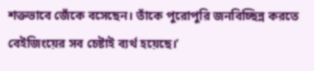শক্তভাবে জেঁকে বসেছেন। তাঁকে পুরোপুরি জনবিচ্ছিন্ন করতে বেইজিংয়ের সব চেষ্টাই ব্যর্থ হয়েছে।’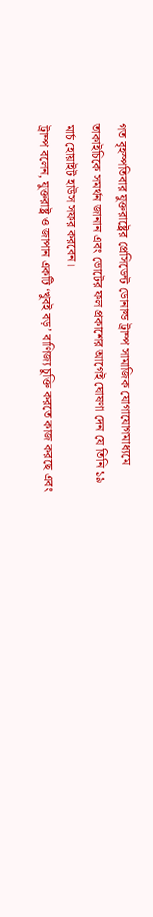গত বৃহস্পতিবার যুক্তরাষ্ট্রের প্রেসিডেন্ট ডোনাল্ড ট্রাম্প সামাজিক যোগাযোগমাধ্যমে তাকাইচিকে সমর্থন জানান এবং ভোটের ফল প্রকাশের আগেই ঘোষণা দেন যে তিনি ১৯ মার্চ হোয়াইট হাউস সফর করবেন।
ট্রাম্প বলেন, যুক্তরাষ্ট্র ও জাপান একটি ‘খুবই বড়’ বাণিজ্য চুক্তি করতে কাজ করছে এবং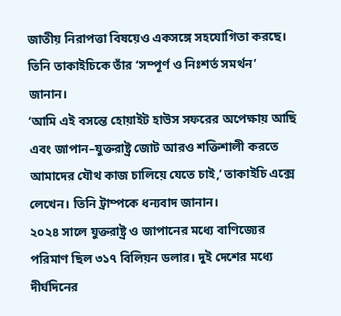জাতীয় নিরাপত্তা বিষয়েও একসঙ্গে সহযোগিতা করছে। তিনি তাকাইচিকে তাঁর ‘সম্পূর্ণ ও নিঃশর্ত সমর্থন’ জানান।
‘আমি এই বসন্তে হোয়াইট হাউস সফরের অপেক্ষায় আছি এবং জাপান–যুক্তরাষ্ট্র জোট আরও শক্তিশালী করতে আমাদের যৌথ কাজ চালিয়ে যেতে চাই,’ তাকাইচি এক্সে লেখেন। তিনি ট্রাম্পকে ধন্যবাদ জানান।
২০২৪ সালে যুক্তরাষ্ট্র ও জাপানের মধ্যে বাণিজ্যের পরিমাণ ছিল ৩১৭ বিলিয়ন ডলার। দুই দেশের মধ্যে দীর্ঘদিনের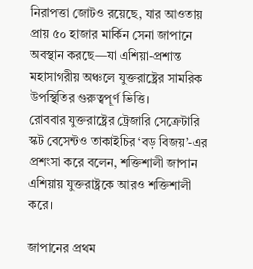নিরাপত্তা জোটও রয়েছে, যার আওতায় প্রায় ৫০ হাজার মার্কিন সেনা জাপানে অবস্থান করছে—যা এশিয়া-প্রশান্ত মহাসাগরীয় অঞ্চলে যুক্তরাষ্ট্রের সামরিক উপস্থিতির গুরুত্বপূর্ণ ভিত্তি।
রোববার যুক্তরাষ্ট্রের ট্রেজারি সেক্রেটারি স্কট বেসেন্টও তাকাইচির ‘বড় বিজয়’-এর প্রশংসা করে বলেন, শক্তিশালী জাপান এশিয়ায় যুক্তরাষ্ট্রকে আরও শক্তিশালী করে।

জাপানের প্রথম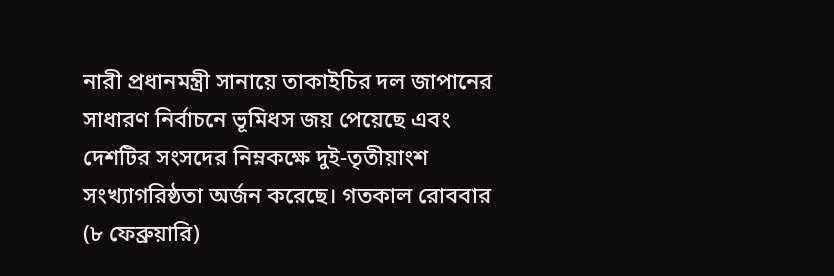নারী প্রধানমন্ত্রী সানায়ে তাকাইচির দল জাপানের সাধারণ নির্বাচনে ভূমিধস জয় পেয়েছে এবং দেশটির সংসদের নিম্নকক্ষে দুই-তৃতীয়াংশ সংখ্যাগরিষ্ঠতা অর্জন করেছে। গতকাল রোববার (৮ ফেব্রুয়ারি)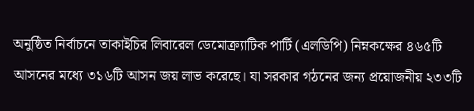অনুষ্ঠিত নির্বাচনে তাকাইচির লিবারেল ডেমোক্র্যাটিক পার্টি (এলডিপি) নিম্নকক্ষের ৪৬৫টি আসনের মধ্যে ৩১৬টি আসন জয় লাভ করেছে। যা সরকার গঠনের জন্য প্রয়োজনীয় ২৩৩টি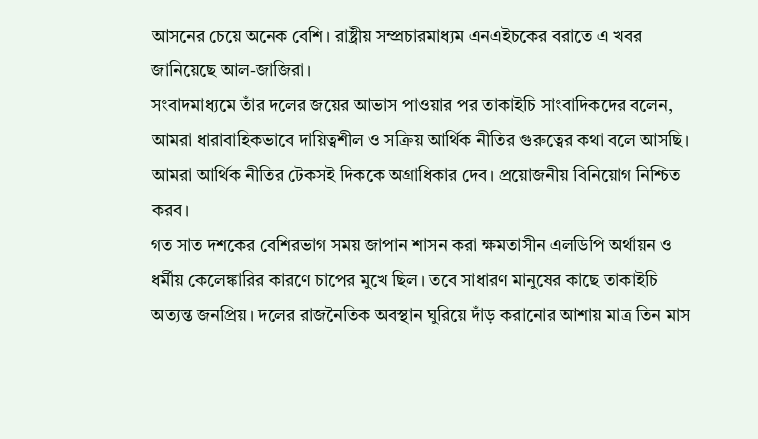আসনের চেয়ে অনেক বেশি। রাষ্ট্রীয় সম্প্রচারমাধ্যম এনএইচকের বরাতে এ খবর জানিয়েছে আল-জাজিরা।
সংবাদমাধ্যমে তাঁর দলের জয়ের আভাস পাওয়ার পর তাকাইচি সাংবাদিকদের বলেন, আমরা ধারাবাহিকভাবে দায়িত্বশীল ও সক্রিয় আর্থিক নীতির গুরুত্বের কথা বলে আসছি। আমরা আর্থিক নীতির টেকসই দিককে অগ্রাধিকার দেব। প্রয়োজনীয় বিনিয়োগ নিশ্চিত করব।
গত সাত দশকের বেশিরভাগ সময় জাপান শাসন করা ক্ষমতাসীন এলডিপি অর্থায়ন ও ধর্মীয় কেলেঙ্কারির কারণে চাপের মুখে ছিল। তবে সাধারণ মানুষের কাছে তাকাইচি অত্যন্ত জনপ্রিয়। দলের রাজনৈতিক অবস্থান ঘুরিয়ে দাঁড় করানোর আশায় মাত্র তিন মাস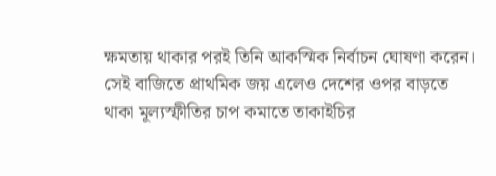ক্ষমতায় থাকার পরই তিনি আকস্মিক নির্বাচন ঘোষণা করেন।
সেই বাজিতে প্রাথমিক জয় এলেও দেশের ওপর বাড়তে থাকা মূল্যস্ফীতির চাপ কমাতে তাকাইচির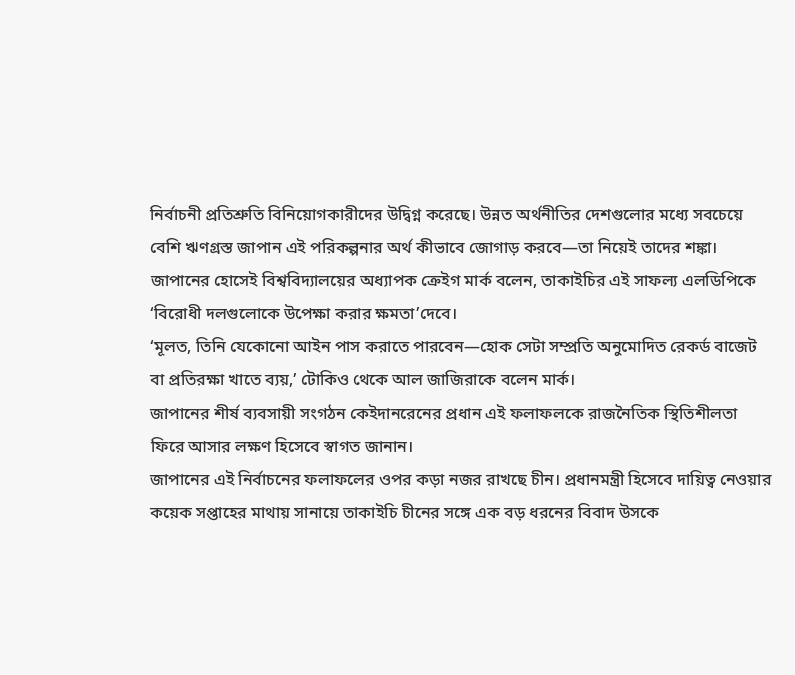নির্বাচনী প্রতিশ্রুতি বিনিয়োগকারীদের উদ্বিগ্ন করেছে। উন্নত অর্থনীতির দেশগুলোর মধ্যে সবচেয়ে বেশি ঋণগ্রস্ত জাপান এই পরিকল্পনার অর্থ কীভাবে জোগাড় করবে—তা নিয়েই তাদের শঙ্কা।
জাপানের হোসেই বিশ্ববিদ্যালয়ের অধ্যাপক ক্রেইগ মার্ক বলেন, তাকাইচির এই সাফল্য এলডিপিকে ‘বিরোধী দলগুলোকে উপেক্ষা করার ক্ষমতা’দেবে।
‘মূলত, তিনি যেকোনো আইন পাস করাতে পারবেন—হোক সেটা সম্প্রতি অনুমোদিত রেকর্ড বাজেট বা প্রতিরক্ষা খাতে ব্যয়,’ টোকিও থেকে আল জাজিরাকে বলেন মার্ক।
জাপানের শীর্ষ ব্যবসায়ী সংগঠন কেইদানরেনের প্রধান এই ফলাফলকে রাজনৈতিক স্থিতিশীলতা ফিরে আসার লক্ষণ হিসেবে স্বাগত জানান।
জাপানের এই নির্বাচনের ফলাফলের ওপর কড়া নজর রাখছে চীন। প্রধানমন্ত্রী হিসেবে দায়িত্ব নেওয়ার কয়েক সপ্তাহের মাথায় সানায়ে তাকাইচি চীনের সঙ্গে এক বড় ধরনের বিবাদ উসকে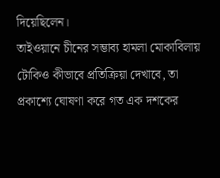দিয়েছিলেন।
তাইওয়ানে চীনের সম্ভাব্য হামলা মোকাবিলায় টোকিও কীভাবে প্রতিক্রিয়া দেখাবে, তা প্রকাশ্যে ঘোষণা করে গত এক দশকের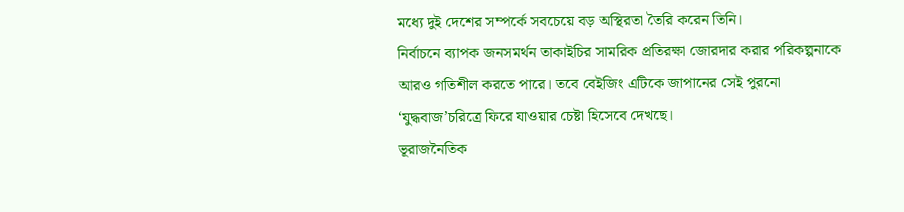মধ্যে দুই দেশের সম্পর্কে সবচেয়ে বড় অস্থিরতা তৈরি করেন তিনি।
নির্বাচনে ব্যাপক জনসমর্থন তাকাইচির সামরিক প্রতিরক্ষা জোরদার করার পরিকল্পনাকে আরও গতিশীল করতে পারে। তবে বেইজিং এটিকে জাপানের সেই পুরনো ‘যুদ্ধবাজ’চরিত্রে ফিরে যাওয়ার চেষ্টা হিসেবে দেখছে।
ভূরাজনৈতিক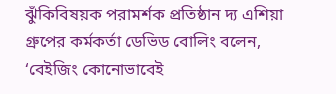ঝুঁকিবিষয়ক পরামর্শক প্রতিষ্ঠান দ্য এশিয়া গ্রুপের কর্মকর্তা ডেভিড বোলিং বলেন, ‘বেইজিং কোনোভাবেই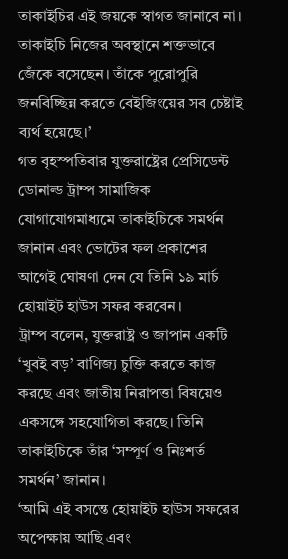তাকাইচির এই জয়কে স্বাগত জানাবে না। তাকাইচি নিজের অবস্থানে শক্তভাবে জেঁকে বসেছেন। তাঁকে পুরোপুরি জনবিচ্ছিন্ন করতে বেইজিংয়ের সব চেষ্টাই ব্যর্থ হয়েছে।’
গত বৃহস্পতিবার যুক্তরাষ্ট্রের প্রেসিডেন্ট ডোনাল্ড ট্রাম্প সামাজিক যোগাযোগমাধ্যমে তাকাইচিকে সমর্থন জানান এবং ভোটের ফল প্রকাশের আগেই ঘোষণা দেন যে তিনি ১৯ মার্চ হোয়াইট হাউস সফর করবেন।
ট্রাম্প বলেন, যুক্তরাষ্ট্র ও জাপান একটি ‘খুবই বড়’ বাণিজ্য চুক্তি করতে কাজ করছে এবং জাতীয় নিরাপত্তা বিষয়েও একসঙ্গে সহযোগিতা করছে। তিনি তাকাইচিকে তাঁর ‘সম্পূর্ণ ও নিঃশর্ত সমর্থন’ জানান।
‘আমি এই বসন্তে হোয়াইট হাউস সফরের অপেক্ষায় আছি এবং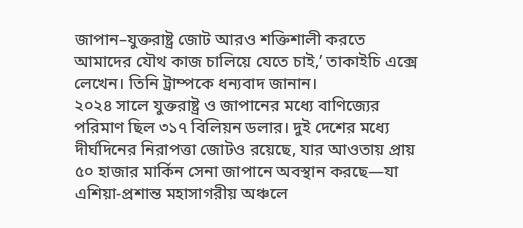জাপান–যুক্তরাষ্ট্র জোট আরও শক্তিশালী করতে আমাদের যৌথ কাজ চালিয়ে যেতে চাই,’ তাকাইচি এক্সে লেখেন। তিনি ট্রাম্পকে ধন্যবাদ জানান।
২০২৪ সালে যুক্তরাষ্ট্র ও জাপানের মধ্যে বাণিজ্যের পরিমাণ ছিল ৩১৭ বিলিয়ন ডলার। দুই দেশের মধ্যে দীর্ঘদিনের নিরাপত্তা জোটও রয়েছে, যার আওতায় প্রায় ৫০ হাজার মার্কিন সেনা জাপানে অবস্থান করছে—যা এশিয়া-প্রশান্ত মহাসাগরীয় অঞ্চলে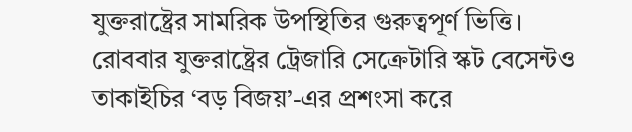যুক্তরাষ্ট্রের সামরিক উপস্থিতির গুরুত্বপূর্ণ ভিত্তি।
রোববার যুক্তরাষ্ট্রের ট্রেজারি সেক্রেটারি স্কট বেসেন্টও তাকাইচির ‘বড় বিজয়’-এর প্রশংসা করে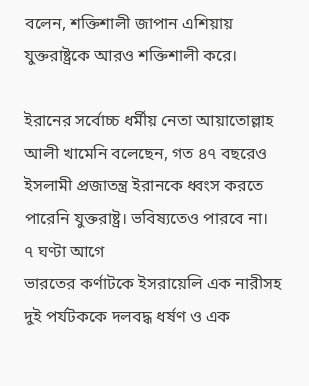বলেন, শক্তিশালী জাপান এশিয়ায় যুক্তরাষ্ট্রকে আরও শক্তিশালী করে।

ইরানের সর্বোচ্চ ধর্মীয় নেতা আয়াতোল্লাহ আলী খামেনি বলেছেন, গত ৪৭ বছরেও ইসলামী প্রজাতন্ত্র ইরানকে ধ্বংস করতে পারেনি যুক্তরাষ্ট্র। ভবিষ্যতেও পারবে না।
৭ ঘণ্টা আগে
ভারতের কর্ণাটকে ইসরায়েলি এক নারীসহ দুই পর্যটককে দলবদ্ধ ধর্ষণ ও এক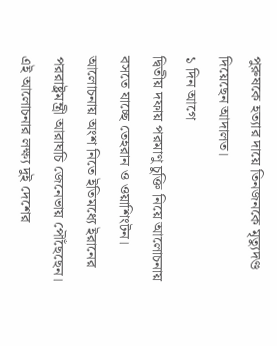পুরুষকে হত্যার দায়ে তিনজনকে মৃত্যুদণ্ড দিয়েছেন আদালত।
১ দিন আগে
দ্বিতীয় দফায় পরমাণু চুক্তি নিয়ে আলোচনায় বসতে যাচ্ছে তেহরান ও ওয়াশিংটন। আলোচনায় অংশ নিতে ইতিমধ্যে ইরানের পররাষ্ট্রমন্ত্রী আরাঘচি জেনেভায় পৌঁছেছেন। এই আলোচনার লক্ষ্য দুই দেশের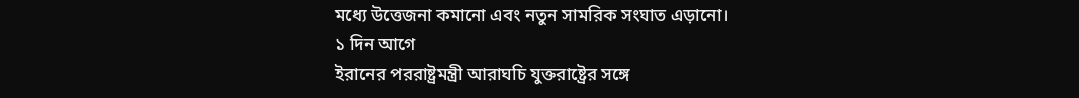মধ্যে উত্তেজনা কমানো এবং নতুন সামরিক সংঘাত এড়ানো।
১ দিন আগে
ইরানের পররাষ্ট্রমন্ত্রী আরাঘচি যুক্তরাষ্ট্রের সঙ্গে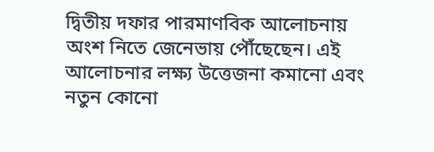দ্বিতীয় দফার পারমাণবিক আলোচনায় অংশ নিতে জেনেভায় পৌঁছেছেন। এই আলোচনার লক্ষ্য উত্তেজনা কমানো এবং নতুন কোনো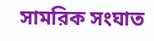সামরিক সংঘাত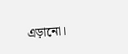এড়ানো।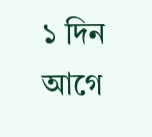১ দিন আগে